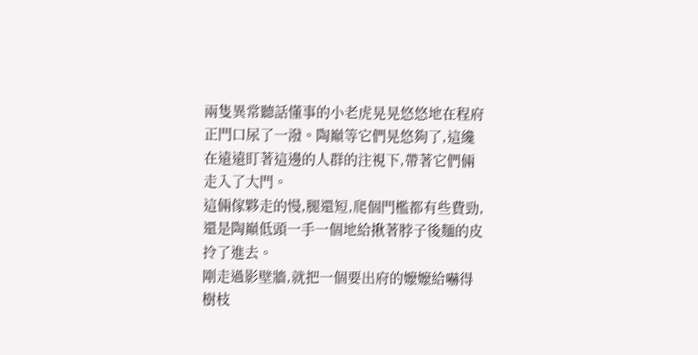兩隻異常聽話懂事的小老虎晃晃悠悠地在程府正門口尿了一潑。陶巔等它們晃悠夠了,這纔在遠遠盯著這邊的人群的注視下,帶著它們倆走入了大門。
這倆傢夥走的慢,腿還短,爬個門檻都有些費勁,還是陶巔低頭一手一個地給揪著脖子後麵的皮拎了進去。
剛走過影壁牆,就把一個要出府的嬤嬤給嚇得樹枝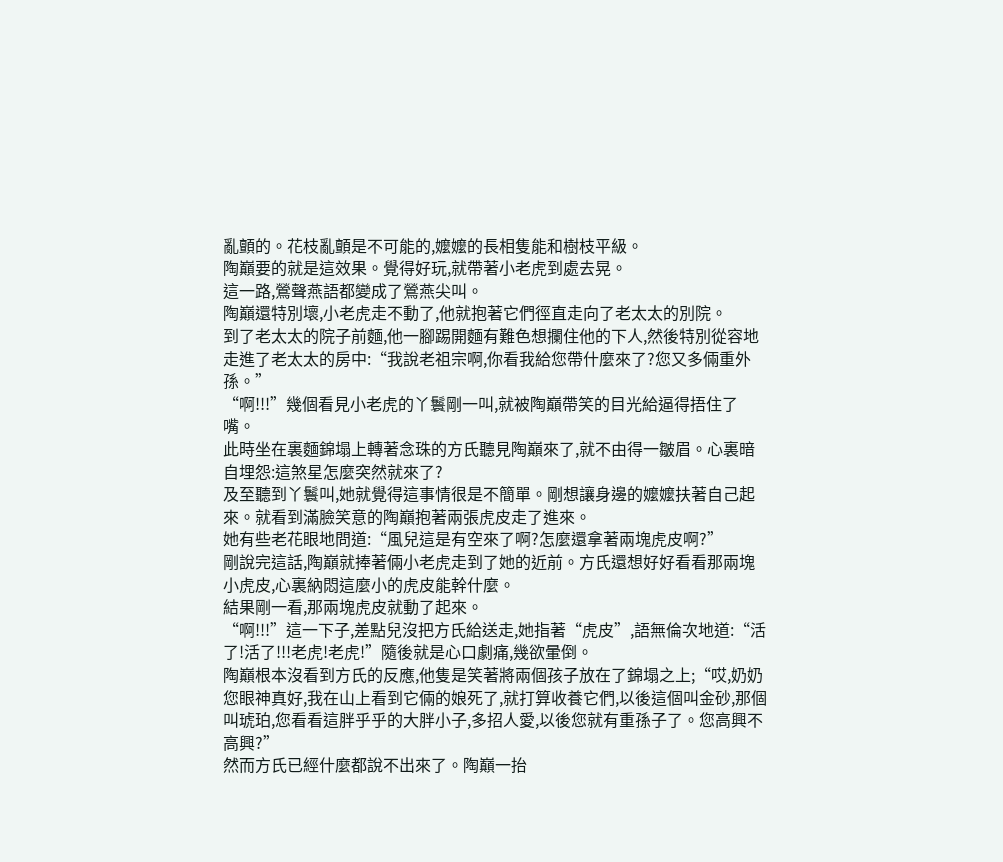亂顫的。花枝亂顫是不可能的,嬤嬤的長相隻能和樹枝平級。
陶巔要的就是這效果。覺得好玩,就帶著小老虎到處去晃。
這一路,鶯聲燕語都變成了鶯燕尖叫。
陶巔還特別壞,小老虎走不動了,他就抱著它們徑直走向了老太太的別院。
到了老太太的院子前麵,他一腳踢開麵有難色想攔住他的下人,然後特別從容地走進了老太太的房中:“我說老祖宗啊,你看我給您帶什麼來了?您又多倆重外孫。”
“啊!!!”幾個看見小老虎的丫鬟剛一叫,就被陶巔帶笑的目光給逼得捂住了嘴。
此時坐在裏麵錦塌上轉著念珠的方氏聽見陶巔來了,就不由得一皺眉。心裏暗自埋怨:這煞星怎麼突然就來了?
及至聽到丫鬟叫,她就覺得這事情很是不簡單。剛想讓身邊的嬤嬤扶著自己起來。就看到滿臉笑意的陶巔抱著兩張虎皮走了進來。
她有些老花眼地問道:“風兒這是有空來了啊?怎麼還拿著兩塊虎皮啊?”
剛說完這話,陶巔就捧著倆小老虎走到了她的近前。方氏還想好好看看那兩塊小虎皮,心裏納悶這麼小的虎皮能幹什麼。
結果剛一看,那兩塊虎皮就動了起來。
“啊!!!”這一下子,差點兒沒把方氏給送走,她指著“虎皮”,語無倫次地道:“活了!活了!!!老虎!老虎!”隨後就是心口劇痛,幾欲暈倒。
陶巔根本沒看到方氏的反應,他隻是笑著將兩個孩子放在了錦塌之上;“哎,奶奶您眼神真好,我在山上看到它倆的娘死了,就打算收養它們,以後這個叫金砂,那個叫琥珀,您看看這胖乎乎的大胖小子,多招人愛,以後您就有重孫子了。您高興不高興?”
然而方氏已經什麼都說不出來了。陶巔一抬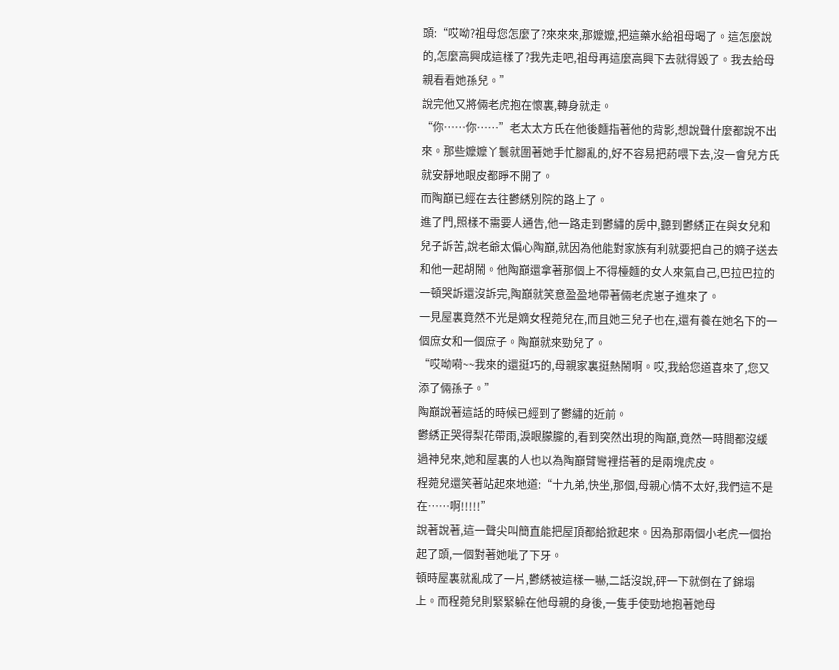頭:“哎呦?祖母您怎麼了?來來來,那嬤嬤,把這藥水給祖母喝了。這怎麼說的,怎麼高興成這樣了?我先走吧,祖母再這麼高興下去就得毀了。我去給母親看看她孫兒。”
說完他又將倆老虎抱在懷裏,轉身就走。
“你……你……”老太太方氏在他後麵指著他的背影,想說聲什麼都說不出來。那些嬤嬤丫鬟就圍著她手忙腳亂的,好不容易把葯喂下去,沒一會兒方氏就安靜地眼皮都睜不開了。
而陶巔已經在去往鬱綉別院的路上了。
進了門,照樣不需要人通告,他一路走到鬱繡的房中,聽到鬱綉正在與女兒和兒子訴苦,說老爺太偏心陶巔,就因為他能對家族有利就要把自己的嫡子送去和他一起胡鬧。他陶巔還拿著那個上不得檯麵的女人來氣自己,巴拉巴拉的一頓哭訴還沒訴完,陶巔就笑意盈盈地帶著倆老虎崽子進來了。
一見屋裏竟然不光是嫡女程菀兒在,而且她三兒子也在,還有養在她名下的一個庶女和一個庶子。陶巔就來勁兒了。
“哎呦嗬~~我來的還挺巧的,母親家裏挺熱鬧啊。哎,我給您道喜來了,您又添了倆孫子。”
陶巔說著這話的時候已經到了鬱繡的近前。
鬱綉正哭得梨花帶雨,淚眼朦朧的,看到突然出現的陶巔,竟然一時間都沒緩過神兒來,她和屋裏的人也以為陶巔臂彎裡搭著的是兩塊虎皮。
程菀兒還笑著站起來地道:“十九弟,快坐,那個,母親心情不太好,我們這不是在……啊!!!!!”
說著說著,這一聲尖叫簡直能把屋頂都給掀起來。因為那兩個小老虎一個抬起了頭,一個對著她呲了下牙。
頓時屋裏就亂成了一片,鬱綉被這樣一嚇,二話沒說,砰一下就倒在了錦塌上。而程菀兒則緊緊躲在他母親的身後,一隻手使勁地抱著她母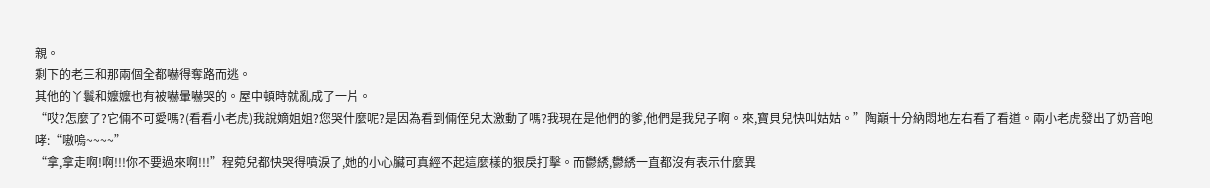親。
剩下的老三和那兩個全都嚇得奪路而逃。
其他的丫鬟和嬤嬤也有被嚇暈嚇哭的。屋中頓時就亂成了一片。
“哎?怎麼了?它倆不可愛嗎?(看看小老虎)我說嫡姐姐?您哭什麼呢?是因為看到倆侄兒太激動了嗎?我現在是他們的爹,他們是我兒子啊。來,寶貝兒快叫姑姑。”陶巔十分納悶地左右看了看道。兩小老虎發出了奶音咆哮:“嗷嗚~~~~”
“拿,拿走啊!啊!!!你不要過來啊!!!”程菀兒都快哭得噴淚了,她的小心臟可真經不起這麼樣的狠戾打擊。而鬱綉,鬱綉一直都沒有表示什麼異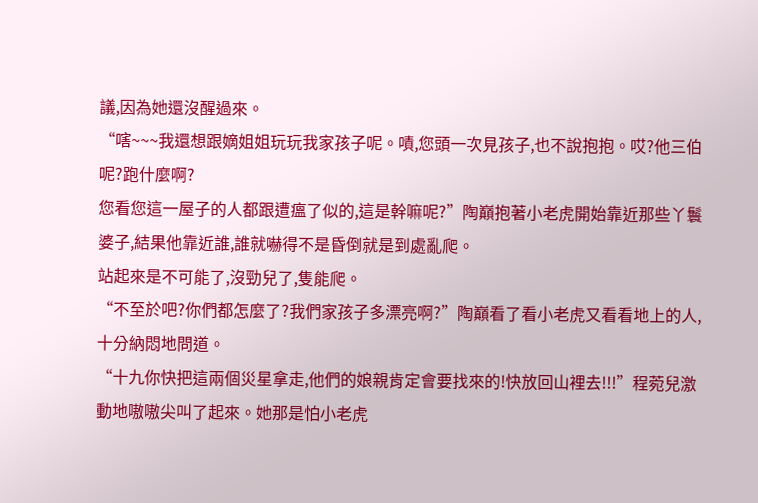議,因為她還沒醒過來。
“嗐~~~我還想跟嫡姐姐玩玩我家孩子呢。嘖,您頭一次見孩子,也不說抱抱。哎?他三伯呢?跑什麼啊?
您看您這一屋子的人都跟遭瘟了似的,這是幹嘛呢?”陶巔抱著小老虎開始靠近那些丫鬟婆子,結果他靠近誰,誰就嚇得不是昏倒就是到處亂爬。
站起來是不可能了,沒勁兒了,隻能爬。
“不至於吧?你們都怎麼了?我們家孩子多漂亮啊?”陶巔看了看小老虎又看看地上的人,十分納悶地問道。
“十九你快把這兩個災星拿走,他們的娘親肯定會要找來的!快放回山裡去!!!”程菀兒激動地嗷嗷尖叫了起來。她那是怕小老虎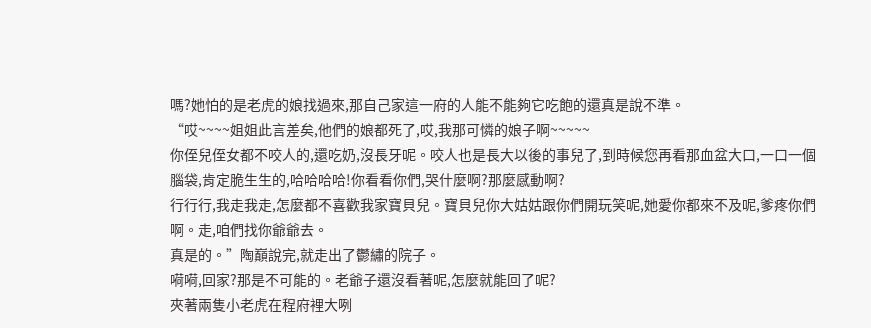嗎?她怕的是老虎的娘找過來,那自己家這一府的人能不能夠它吃飽的還真是說不準。
“哎~~~~姐姐此言差矣,他們的娘都死了,哎,我那可憐的娘子啊~~~~~
你侄兒侄女都不咬人的,還吃奶,沒長牙呢。咬人也是長大以後的事兒了,到時候您再看那血盆大口,一口一個腦袋,肯定脆生生的,哈哈哈哈!你看看你們,哭什麼啊?那麼感動啊?
行行行,我走我走,怎麼都不喜歡我家寶貝兒。寶貝兒你大姑姑跟你們開玩笑呢,她愛你都來不及呢,爹疼你們啊。走,咱們找你爺爺去。
真是的。”陶巔說完,就走出了鬱繡的院子。
嗬嗬,回家?那是不可能的。老爺子還沒看著呢,怎麼就能回了呢?
夾著兩隻小老虎在程府裡大咧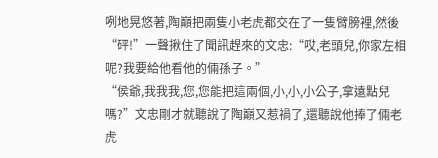咧地晃悠著,陶巔把兩隻小老虎都交在了一隻臂膀裡,然後“砰!”一聲揪住了聞訊趕來的文忠:“哎,老頭兒,你家左相呢?我要給他看他的倆孫子。”
“侯爺,我我我,您,您能把這兩個,小,小,小公子,拿遠點兒嗎?”文忠剛才就聽說了陶巔又惹禍了,還聽說他捧了倆老虎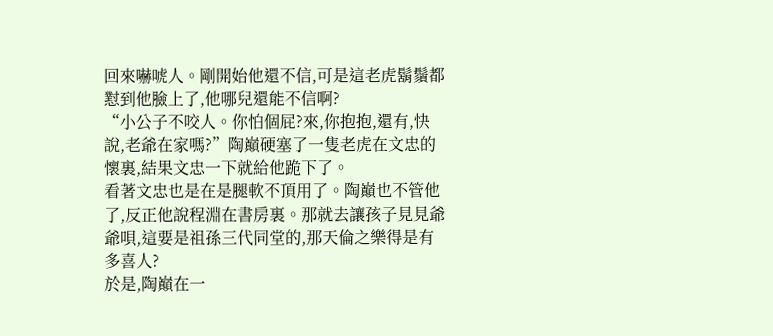回來嚇唬人。剛開始他還不信,可是這老虎鬍鬚都懟到他臉上了,他哪兒還能不信啊?
“小公子不咬人。你怕個屁?來,你抱抱,還有,快說,老爺在家嗎?”陶巔硬塞了一隻老虎在文忠的懷裏,結果文忠一下就給他跪下了。
看著文忠也是在是腿軟不頂用了。陶巔也不管他了,反正他說程淵在書房裏。那就去讓孩子見見爺爺唄,這要是祖孫三代同堂的,那天倫之樂得是有多喜人?
於是,陶巔在一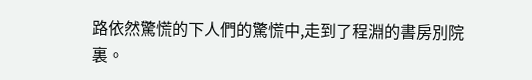路依然驚慌的下人們的驚慌中,走到了程淵的書房別院裏。